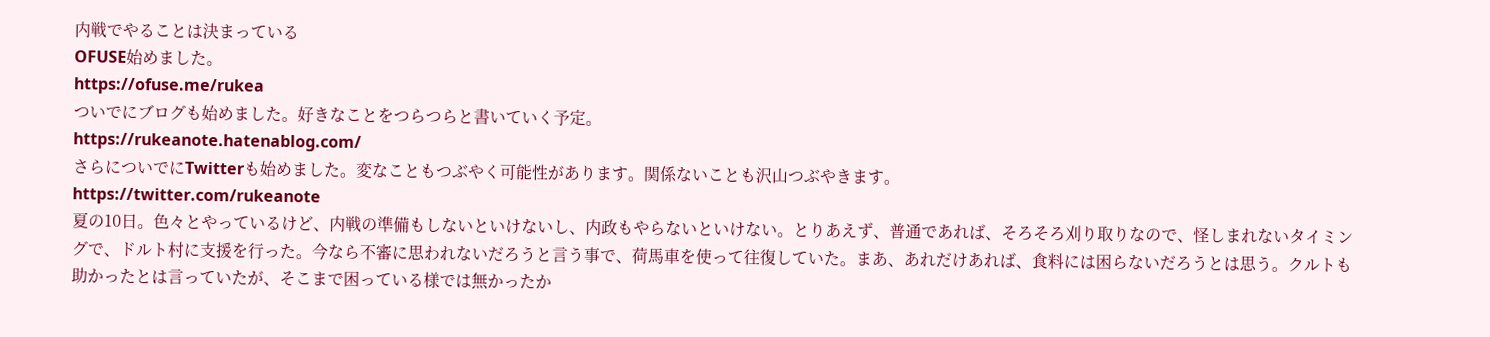内戦でやることは決まっている
OFUSE始めました。
https://ofuse.me/rukea
ついでにブログも始めました。好きなことをつらつらと書いていく予定。
https://rukeanote.hatenablog.com/
さらについでにTwitterも始めました。変なこともつぶやく可能性があります。関係ないことも沢山つぶやきます。
https://twitter.com/rukeanote
夏の10日。色々とやっているけど、内戦の準備もしないといけないし、内政もやらないといけない。とりあえず、普通であれば、そろそろ刈り取りなので、怪しまれないタイミングで、ドルト村に支援を行った。今なら不審に思われないだろうと言う事で、荷馬車を使って往復していた。まあ、あれだけあれば、食料には困らないだろうとは思う。クルトも助かったとは言っていたが、そこまで困っている様では無かったか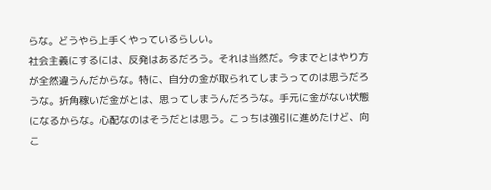らな。どうやら上手くやっているらしい。
社会主義にするには、反発はあるだろう。それは当然だ。今までとはやり方が全然違うんだからな。特に、自分の金が取られてしまうってのは思うだろうな。折角稼いだ金がとは、思ってしまうんだろうな。手元に金がない状態になるからな。心配なのはそうだとは思う。こっちは強引に進めたけど、向こ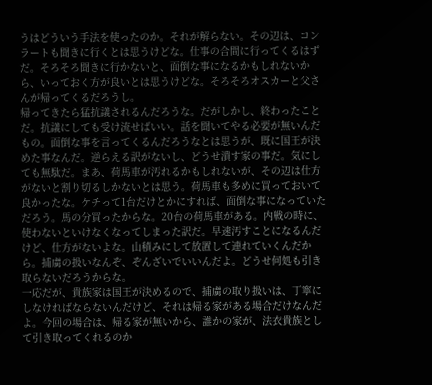うはどういう手法を使ったのか。それが解らない。その辺は、コンラートも聞きに行くとは思うけどな。仕事の合間に行ってくるはずだ。そろそろ聞きに行かないと、面倒な事になるかもしれないから、いっておく方が良いとは思うけどな。そろそろオスカーと父さんが帰ってくるだろうし。
帰ってきたら猛抗議されるんだろうな。だがしかし、終わったことだ。抗議にしても受け流せばいい。話を聞いてやる必要が無いんだもの。面倒な事を言ってくるんだろうなとは思うが、既に国王が決めた事なんだ。逆らえる訳がないし、どうせ潰す家の事だ。気にしても無駄だ。まあ、荷馬車が汚れるかもしれないが、その辺は仕方がないと割り切るしかないとは思う。荷馬車も多めに買っておいて良かったな。ケチって1台だけとかにすれば、面倒な事になっていただろう。馬の分買ったからな。20台の荷馬車がある。内戦の時に、使わないといけなくなってしまった訳だ。早速汚すことになるんだけど、仕方がないよな。山積みにして放置して連れていくんだから。捕虜の扱いなんぞ、ぞんざいでいいんだよ。どうせ何処も引き取らないだろうからな。
一応だが、貴族家は国王が決めるので、捕虜の取り扱いは、丁寧にしなければならないんだけど、それは帰る家がある場合だけなんだよ。今回の場合は、帰る家が無いから、誰かの家が、法衣貴族として引き取ってくれるのか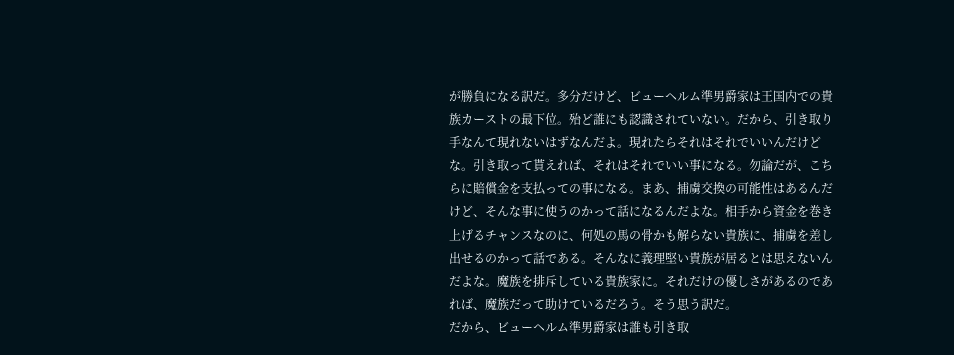が勝負になる訳だ。多分だけど、ビューヘルム準男爵家は王国内での貴族カーストの最下位。殆ど誰にも認識されていない。だから、引き取り手なんて現れないはずなんだよ。現れたらそれはそれでいいんだけどな。引き取って貰えれば、それはそれでいい事になる。勿論だが、こちらに賠償金を支払っての事になる。まあ、捕虜交換の可能性はあるんだけど、そんな事に使うのかって話になるんだよな。相手から資金を巻き上げるチャンスなのに、何処の馬の骨かも解らない貴族に、捕虜を差し出せるのかって話である。そんなに義理堅い貴族が居るとは思えないんだよな。魔族を排斥している貴族家に。それだけの優しさがあるのであれば、魔族だって助けているだろう。そう思う訳だ。
だから、ビューヘルム準男爵家は誰も引き取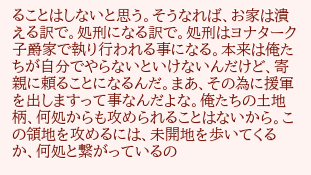ることはしないと思う。そうなれば、お家は潰える訳で。処刑になる訳で。処刑はヨナターク子爵家で執り行われる事になる。本来は俺たちが自分でやらないといけないんだけど、寄親に頼ることになるんだ。まあ、その為に援軍を出しますって事なんだよな。俺たちの土地柄、何処からも攻められることはないから。この領地を攻めるには、未開地を歩いてくるか、何処と繋がっているの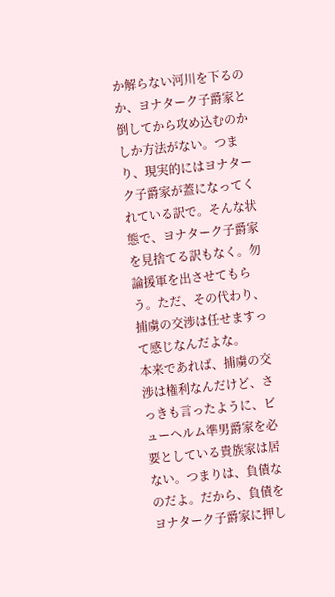か解らない河川を下るのか、ヨナターク子爵家と倒してから攻め込むのかしか方法がない。つまり、現実的にはヨナターク子爵家が蓋になってくれている訳で。そんな状態で、ヨナターク子爵家を見捨てる訳もなく。勿論援軍を出させてもらう。ただ、その代わり、捕虜の交渉は任せますって感じなんだよな。
本来であれば、捕虜の交渉は権利なんだけど、さっきも言ったように、ビューヘルム準男爵家を必要としている貴族家は居ない。つまりは、負債なのだよ。だから、負債をヨナターク子爵家に押し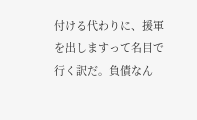付ける代わりに、援軍を出しますって名目で行く訳だ。負債なん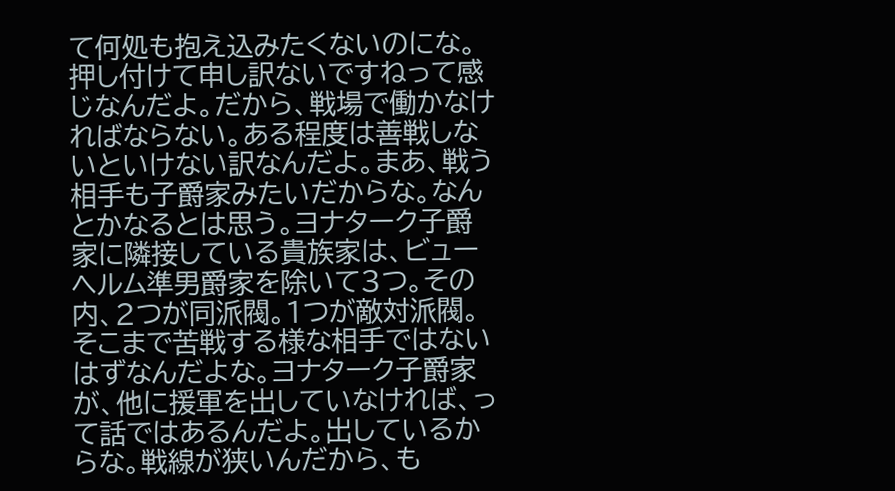て何処も抱え込みたくないのにな。押し付けて申し訳ないですねって感じなんだよ。だから、戦場で働かなければならない。ある程度は善戦しないといけない訳なんだよ。まあ、戦う相手も子爵家みたいだからな。なんとかなるとは思う。ヨナターク子爵家に隣接している貴族家は、ビューヘルム準男爵家を除いて3つ。その内、2つが同派閥。1つが敵対派閥。そこまで苦戦する様な相手ではないはずなんだよな。ヨナターク子爵家が、他に援軍を出していなければ、って話ではあるんだよ。出しているからな。戦線が狭いんだから、も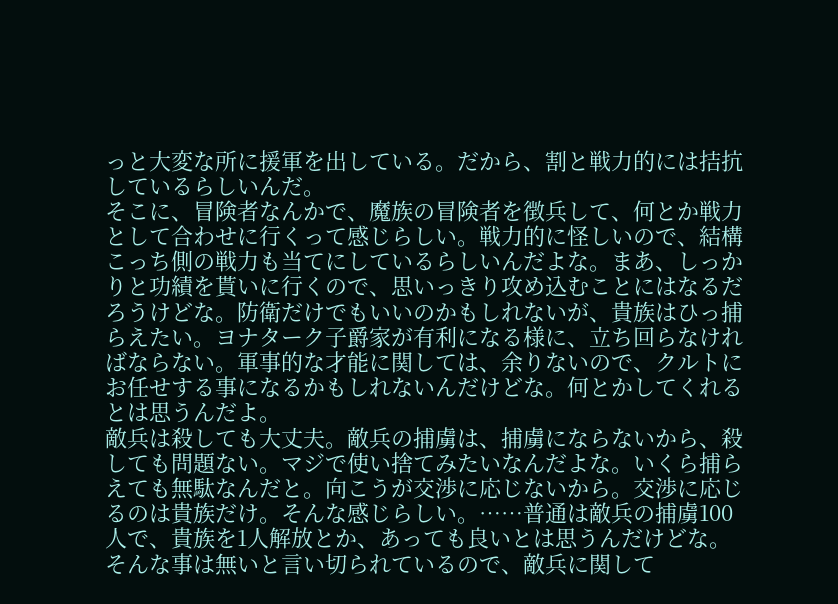っと大変な所に援軍を出している。だから、割と戦力的には拮抗しているらしいんだ。
そこに、冒険者なんかで、魔族の冒険者を徴兵して、何とか戦力として合わせに行くって感じらしい。戦力的に怪しいので、結構こっち側の戦力も当てにしているらしいんだよな。まあ、しっかりと功績を貰いに行くので、思いっきり攻め込むことにはなるだろうけどな。防衛だけでもいいのかもしれないが、貴族はひっ捕らえたい。ヨナターク子爵家が有利になる様に、立ち回らなければならない。軍事的な才能に関しては、余りないので、クルトにお任せする事になるかもしれないんだけどな。何とかしてくれるとは思うんだよ。
敵兵は殺しても大丈夫。敵兵の捕虜は、捕虜にならないから、殺しても問題ない。マジで使い捨てみたいなんだよな。いくら捕らえても無駄なんだと。向こうが交渉に応じないから。交渉に応じるのは貴族だけ。そんな感じらしい。……普通は敵兵の捕虜100人で、貴族を1人解放とか、あっても良いとは思うんだけどな。そんな事は無いと言い切られているので、敵兵に関して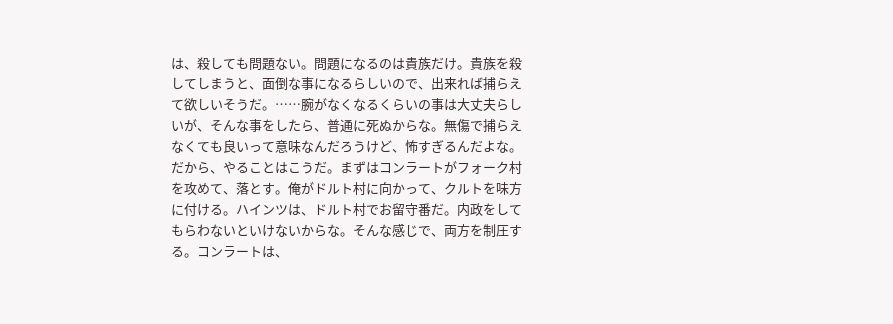は、殺しても問題ない。問題になるのは貴族だけ。貴族を殺してしまうと、面倒な事になるらしいので、出来れば捕らえて欲しいそうだ。……腕がなくなるくらいの事は大丈夫らしいが、そんな事をしたら、普通に死ぬからな。無傷で捕らえなくても良いって意味なんだろうけど、怖すぎるんだよな。
だから、やることはこうだ。まずはコンラートがフォーク村を攻めて、落とす。俺がドルト村に向かって、クルトを味方に付ける。ハインツは、ドルト村でお留守番だ。内政をしてもらわないといけないからな。そんな感じで、両方を制圧する。コンラートは、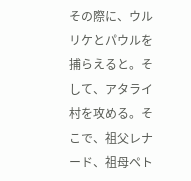その際に、ウルリケとパウルを捕らえると。そして、アタライ村を攻める。そこで、祖父レナード、祖母ペト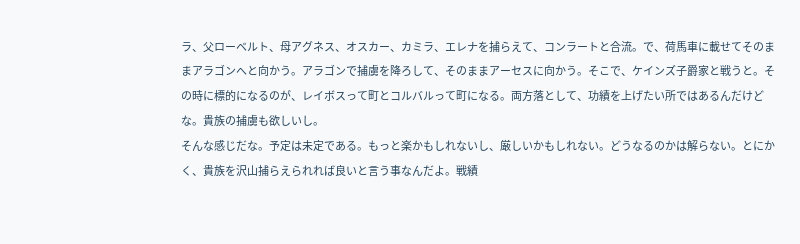ラ、父ローベルト、母アグネス、オスカー、カミラ、エレナを捕らえて、コンラートと合流。で、荷馬車に載せてそのままアラゴンへと向かう。アラゴンで捕虜を降ろして、そのままアーセスに向かう。そこで、ケインズ子爵家と戦うと。その時に標的になるのが、レイボスって町とコルバルって町になる。両方落として、功績を上げたい所ではあるんだけどな。貴族の捕虜も欲しいし。
そんな感じだな。予定は未定である。もっと楽かもしれないし、厳しいかもしれない。どうなるのかは解らない。とにかく、貴族を沢山捕らえられれば良いと言う事なんだよ。戦績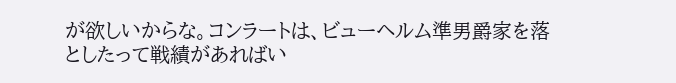が欲しいからな。コンラートは、ビューヘルム準男爵家を落としたって戦績があればい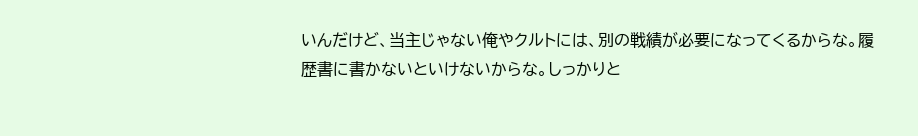いんだけど、当主じゃない俺やクルトには、別の戦績が必要になってくるからな。履歴書に書かないといけないからな。しっかりと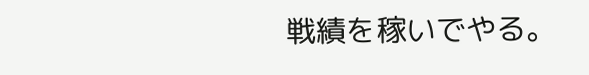戦績を稼いでやる。